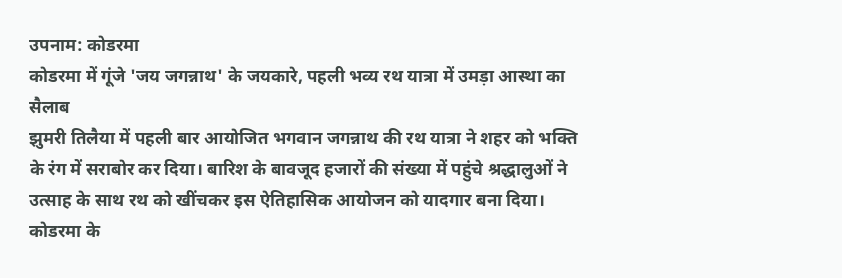उपनाम: कोडरमा
कोडरमा में गूंजे 'जय जगन्नाथ' के जयकारे, पहली भव्य रथ यात्रा में उमड़ा आस्था का सैलाब
झुमरी तिलैया में पहली बार आयोजित भगवान जगन्नाथ की रथ यात्रा ने शहर को भक्ति के रंग में सराबोर कर दिया। बारिश के बावजूद हजारों की संख्या में पहुंचे श्रद्धालुओं ने उत्साह के साथ रथ को खींचकर इस ऐतिहासिक आयोजन को यादगार बना दिया।
कोडरमा के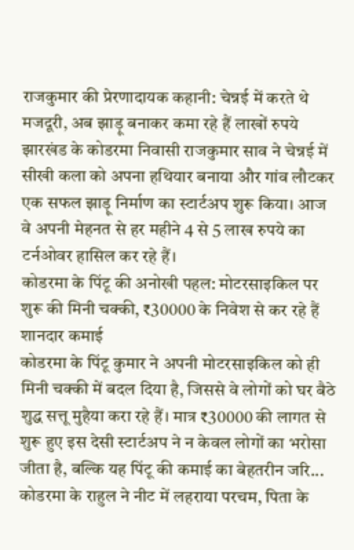राजकुमार की प्रेरणादायक कहानी: चेन्नई में करते थे मजदूरी, अब झाड़ू बनाकर कमा रहे हैं लाखों रुपये
झारखंड के कोडरमा निवासी राजकुमार साव ने चेन्नई में सीखी कला को अपना हथियार बनाया और गांव लौटकर एक सफल झाड़ू निर्माण का स्टार्टअप शुरू किया। आज वे अपनी मेहनत से हर महीने 4 से 5 लाख रुपये का टर्नओवर हासिल कर रहे हैं।
कोडरमा के पिंटू की अनोखी पहल: मोटरसाइकिल पर शुरू की मिनी चक्की, ₹30000 के निवेश से कर रहे हैं शानदार कमाई
कोडरमा के पिंटू कुमार ने अपनी मोटरसाइकिल को ही मिनी चक्की में बदल दिया है, जिससे वे लोगों को घर बैठे शुद्ध सत्तू मुहैया करा रहे हैं। मात्र ₹30000 की लागत से शुरू हुए इस देसी स्टार्टअप ने न केवल लोगों का भरोसा जीता है, बल्कि यह पिंटू की कमाई का बेहतरीन जरि...
कोडरमा के राहुल ने नीट में लहराया परचम, पिता के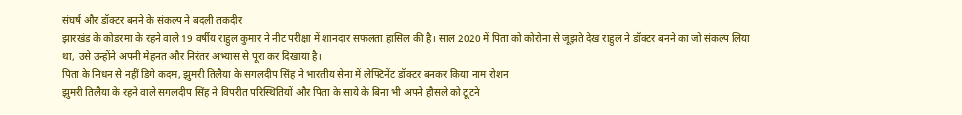संघर्ष और डॉक्टर बनने के संकल्प ने बदली तकदीर
झारखंड के कोडरमा के रहने वाले 19 वर्षीय राहुल कुमार ने नीट परीक्षा में शानदार सफलता हासिल की है। साल 2020 में पिता को कोरोना से जूझते देख राहुल ने डॉक्टर बनने का जो संकल्प लिया था, उसे उन्होंने अपनी मेहनत और निरंतर अभ्यास से पूरा कर दिखाया है।
पिता के निधन से नहीं डिगे कदम, झुमरी तिलैया के सगलदीप सिंह ने भारतीय सेना में लेफ्टिनेंट डॉक्टर बनकर किया नाम रोशन
झुमरी तिलैया के रहने वाले सगलदीप सिंह ने विपरीत परिस्थितियों और पिता के साये के बिना भी अपने हौसले को टूटने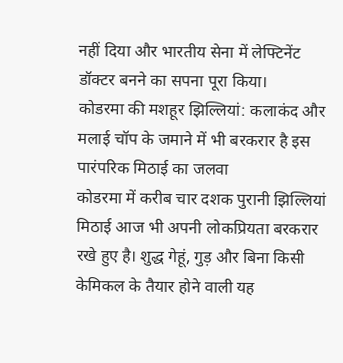नहीं दिया और भारतीय सेना में लेफ्टिनेंट डॉक्टर बनने का सपना पूरा किया।
कोडरमा की मशहूर झिल्लियां: कलाकंद और मलाई चॉप के जमाने में भी बरकरार है इस पारंपरिक मिठाई का जलवा
कोडरमा में करीब चार दशक पुरानी झिल्लियां मिठाई आज भी अपनी लोकप्रियता बरकरार रखे हुए है। शुद्ध गेहूं, गुड़ और बिना किसी केमिकल के तैयार होने वाली यह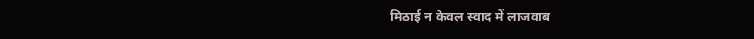मिठाई न केवल स्वाद में लाजवाब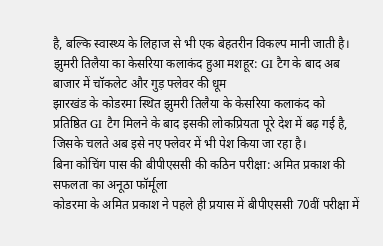है, बल्कि स्वास्थ्य के लिहाज से भी एक बेहतरीन विकल्प मानी जाती है।
झुमरी तिलैया का केसरिया कलाकंद हुआ मशहूर: GI टैग के बाद अब बाजार में चॉकलेट और गुड़ फ्लेवर की धूम
झारखंड के कोडरमा स्थित झुमरी तिलैया के केसरिया कलाकंद को प्रतिष्ठित GI टैग मिलने के बाद इसकी लोकप्रियता पूरे देश में बढ़ गई है, जिसके चलते अब इसे नए फ्लेवर में भी पेश किया जा रहा है।
बिना कोचिंग पास की बीपीएससी की कठिन परीक्षा: अमित प्रकाश की सफलता का अनूठा फॉर्मूला
कोडरमा के अमित प्रकाश ने पहले ही प्रयास में बीपीएससी 70वीं परीक्षा में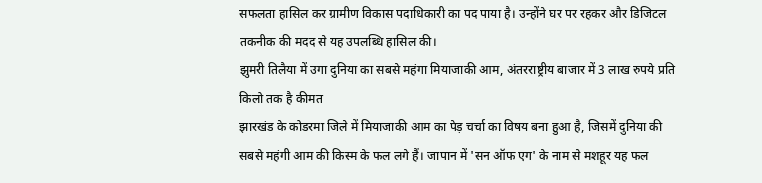सफलता हासिल कर ग्रामीण विकास पदाधिकारी का पद पाया है। उन्होंने घर पर रहकर और डिजिटल तकनीक की मदद से यह उपलब्धि हासिल की।
झुमरी तिलैया में उगा दुनिया का सबसे महंगा मियाजाकी आम, अंतरराष्ट्रीय बाजार में 3 लाख रुपये प्रति किलो तक है कीमत
झारखंड के कोडरमा जिले में मियाजाकी आम का पेड़ चर्चा का विषय बना हुआ है, जिसमें दुनिया की सबसे महंगी आम की किस्म के फल लगे हैं। जापान में 'सन ऑफ एग' के नाम से मशहूर यह फल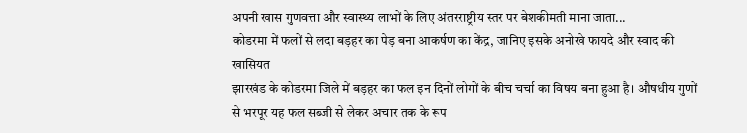अपनी खास गुणवत्ता और स्वास्थ्य लाभों के लिए अंतरराष्ट्रीय स्तर पर बेशकीमती माना जाता...
कोडरमा में फलों से लदा बड़हर का पेड़ बना आकर्षण का केंद्र, जानिए इसके अनोखे फायदे और स्वाद की खासियत
झारखंड के कोडरमा जिले में बड़हर का फल इन दिनों लोगों के बीच चर्चा का विषय बना हुआ है। औषधीय गुणों से भरपूर यह फल सब्जी से लेकर अचार तक के रूप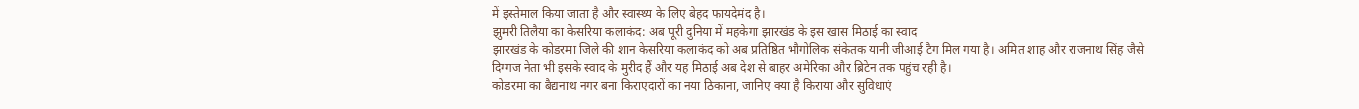में इस्तेमाल किया जाता है और स्वास्थ्य के लिए बेहद फायदेमंद है।
झुमरी तिलैया का केसरिया कलाकंद: अब पूरी दुनिया में महकेगा झारखंड के इस खास मिठाई का स्वाद
झारखंड के कोडरमा जिले की शान केसरिया कलाकंद को अब प्रतिष्ठित भौगोलिक संकेतक यानी जीआई टैग मिल गया है। अमित शाह और राजनाथ सिंह जैसे दिग्गज नेता भी इसके स्वाद के मुरीद हैं और यह मिठाई अब देश से बाहर अमेरिका और ब्रिटेन तक पहुंच रही है।
कोडरमा का बैद्यनाथ नगर बना किराएदारों का नया ठिकाना, जानिए क्या है किराया और सुविधाएं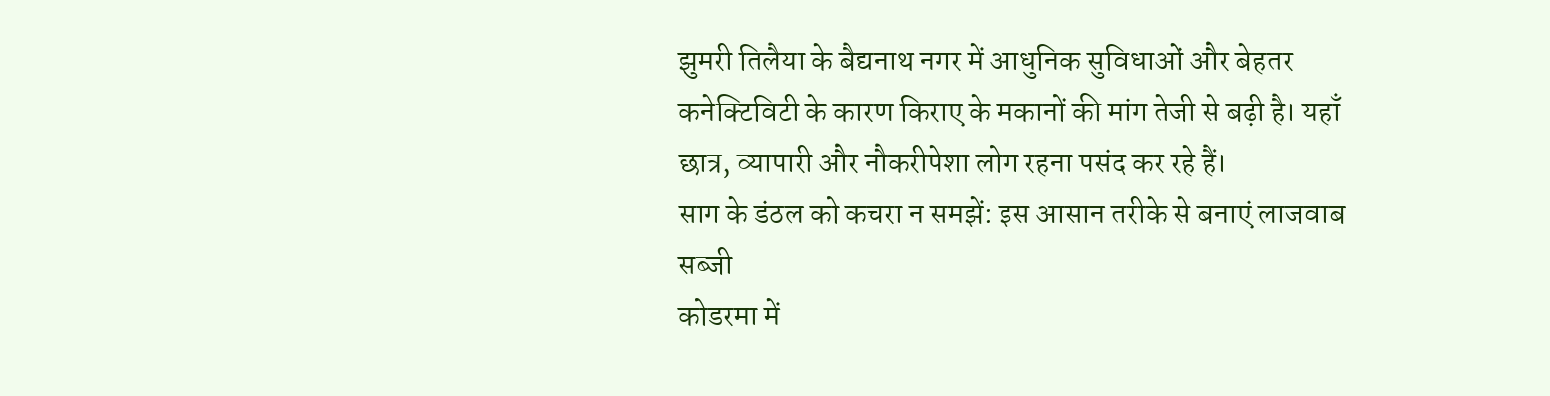झुमरी तिलैया के बैद्यनाथ नगर में आधुनिक सुविधाओं और बेहतर कनेक्टिविटी के कारण किराए के मकानों की मांग तेजी से बढ़ी है। यहाँ छात्र, व्यापारी और नौकरीपेशा लोग रहना पसंद कर रहे हैं।
साग के डंठल को कचरा न समझें: इस आसान तरीके से बनाएं लाजवाब सब्जी
कोडरमा में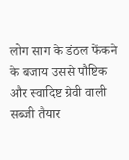लोग साग के डंठल फेंकने के बजाय उससे पौष्टिक और स्वादिष्ट ग्रेवी वाली सब्जी तैयार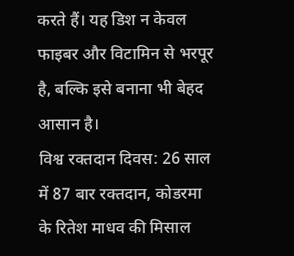करते हैं। यह डिश न केवल फाइबर और विटामिन से भरपूर है, बल्कि इसे बनाना भी बेहद आसान है।
विश्व रक्तदान दिवस: 26 साल में 87 बार रक्तदान, कोडरमा के रितेश माधव की मिसाल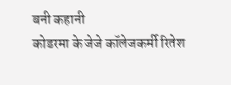बनी कहानी
कोडरमा के जेजे कॉलेजकर्मी रितेश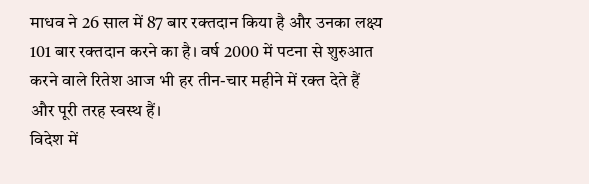माधव ने 26 साल में 87 बार रक्तदान किया है और उनका लक्ष्य 101 बार रक्तदान करने का है। वर्ष 2000 में पटना से शुरुआत करने वाले रितेश आज भी हर तीन-चार महीने में रक्त देते हैं और पूरी तरह स्वस्थ हैं।
विदेश में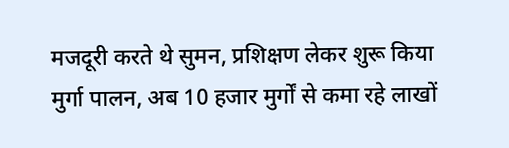मजदूरी करते थे सुमन, प्रशिक्षण लेकर शुरू किया मुर्गा पालन, अब 10 हजार मुर्गों से कमा रहे लाखों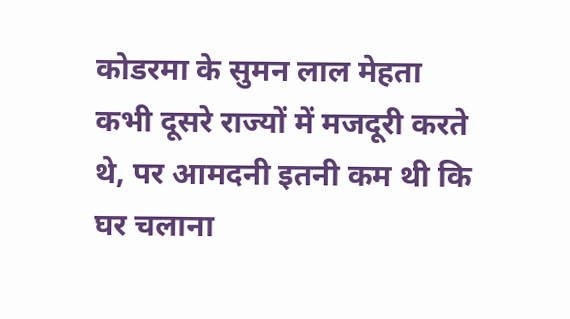कोडरमा के सुमन लाल मेहता कभी दूसरे राज्यों में मजदूरी करते थे, पर आमदनी इतनी कम थी कि घर चलाना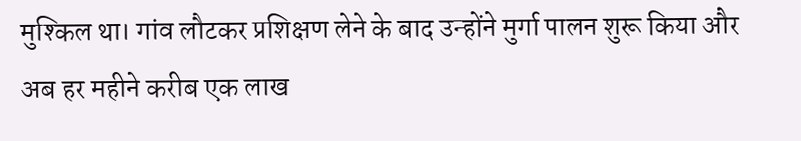मुश्किल था। गांव लौटकर प्रशिक्षण लेने के बाद उन्होंने मुर्गा पालन शुरू किया और अब हर महीने करीब एक लाख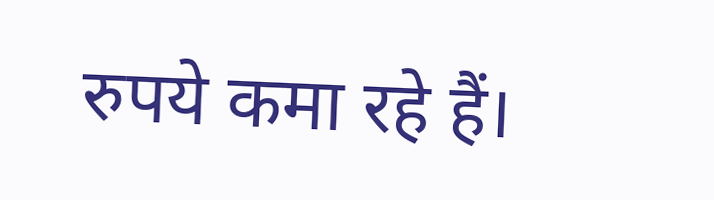रुपये कमा रहे हैं।